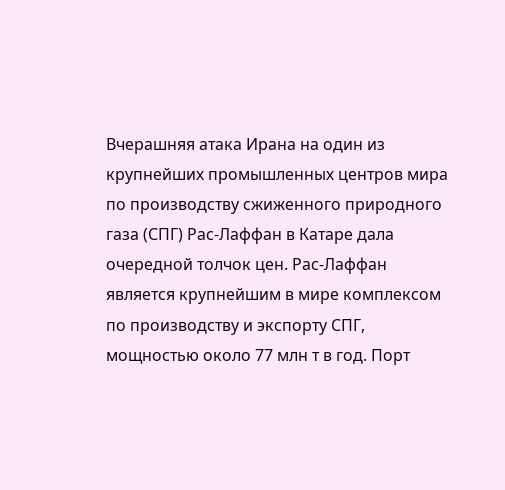Вчерашняя атака Ирана на один из крупнейших промышленных центров мира по производству сжиженного природного газа (СПГ) Рас-Лаффан в Катаре дала очередной толчок цен. Рас-Лаффан является крупнейшим в мире комплексом по производству и экспорту СПГ, мощностью около 77 млн т в год. Порт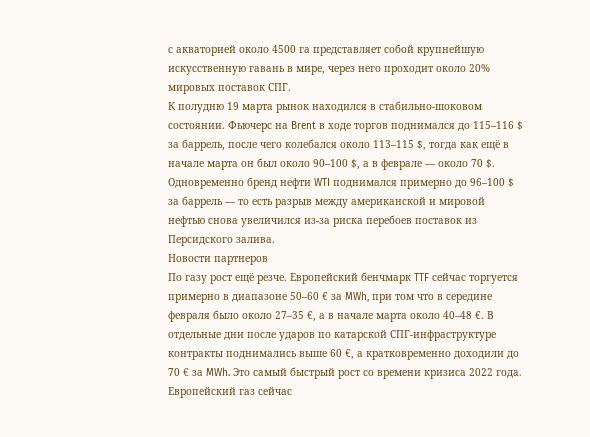с акваторией около 4500 га представляет собой крупнейшую искусственную гавань в мире, через него проходит около 20% мировых поставок СПГ.
К полудню 19 марта рынок находился в стабильно-шоковом состоянии. Фьючерс на Brent в ходе торгов поднимался до 115–116 $ за баррель, после чего колебался около 113–115 $, тогда как ещё в начале марта он был около 90–100 $, а в феврале — около 70 $. Одновременно бренд нефти WTI поднимался примерно до 96–100 $ за баррель — то есть разрыв между американской и мировой нефтью снова увеличился из-за риска перебоев поставок из Персидского залива.
Новости партнеров
По газу рост ещё резче. Европейский бенчмарк TTF сейчас торгуется примерно в диапазоне 50–60 € за MWh, при том что в середине февраля было около 27–35 €, а в начале марта около 40–48 €. В отдельные дни после ударов по катарской СПГ-инфраструктуре контракты поднимались выше 60 €, а кратковременно доходили до 70 € за MWh. Это самый быстрый рост со времени кризиса 2022 года.
Европейский газ сейчас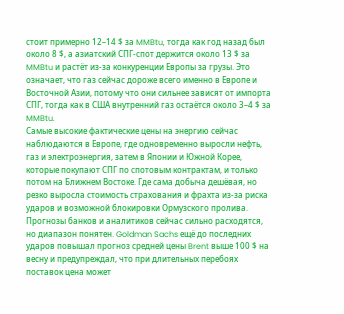стоит примерно 12–14 $ за MMBtu, тогда как год назад был около 8 $, а азиатский СПГ-спот держится около 13 $ за MMBtu и растёт из-за конкуренции Европы за грузы. Это означает, что газ сейчас дороже всего именно в Европе и Восточной Азии, потому что они сильнее зависят от импорта СПГ, тогда как в США внутренний газ остаётся около 3–4 $ за MMBtu.
Самые высокие фактические цены на энергию сейчас наблюдаются в Европе, где одновременно выросли нефть, газ и электроэнергия, затем в Японии и Южной Корее, которые покупают СПГ по спотовым контрактам, и только потом на Ближнем Востоке. Где сама добыча дешёвая, но резко выросла стоимость страхования и фрахта из-за риска ударов и возможной блокировки Ормузского пролива.
Прогнозы банков и аналитиков сейчас сильно расходятся, но диапазон понятен. Goldman Sachs ещё до последних ударов повышал прогноз средней цены Brent выше 100 $ на весну и предупреждал, что при длительных перебоях поставок цена может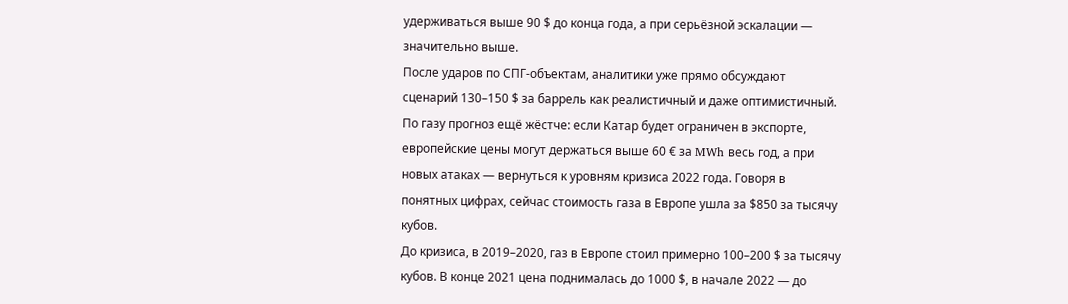удерживаться выше 90 $ до конца года, а при серьёзной эскалации — значительно выше.
После ударов по СПГ-объектам, аналитики уже прямо обсуждают сценарий 130–150 $ за баррель как реалистичный и даже оптимистичный. По газу прогноз ещё жёстче: если Катар будет ограничен в экспорте, европейские цены могут держаться выше 60 € за MWh весь год, а при новых атаках — вернуться к уровням кризиса 2022 года. Говоря в понятных цифрах, сейчас стоимость газа в Европе ушла за $850 за тысячу кубов.
До кризиса, в 2019–2020, газ в Европе стоил примерно 100–200 $ за тысячу кубов. В конце 2021 цена поднималась до 1000 $, в начале 2022 — до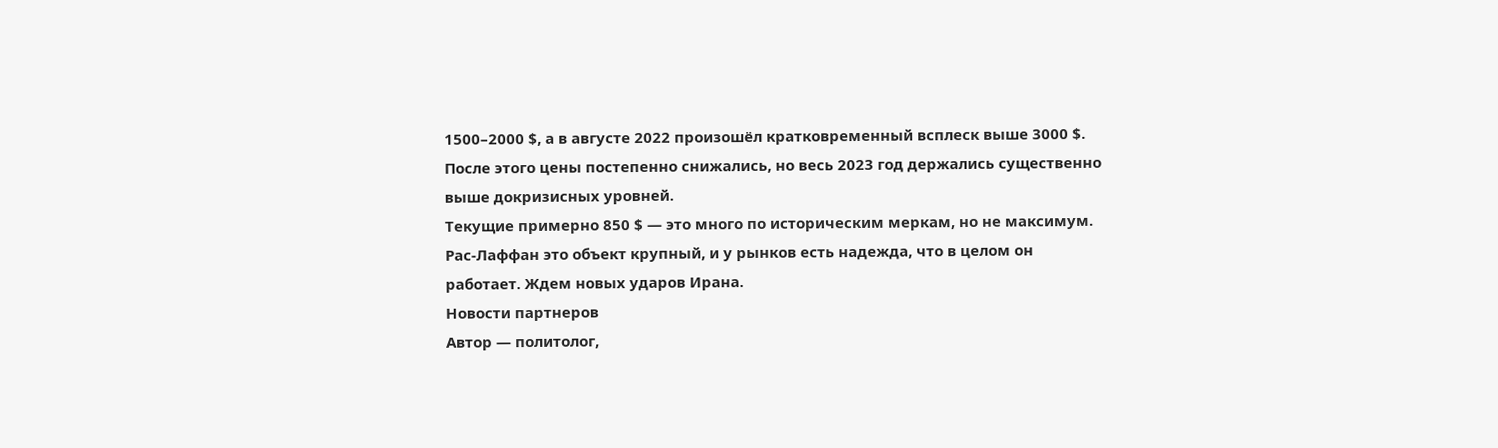1500–2000 $, а в августе 2022 произошёл кратковременный всплеск выше 3000 $. После этого цены постепенно снижались, но весь 2023 год держались существенно выше докризисных уровней.
Текущие примерно 850 $ — это много по историческим меркам, но не максимум. Рас-Лаффан это объект крупный, и у рынков есть надежда, что в целом он работает. Ждем новых ударов Ирана.
Новости партнеров
Автор — политолог,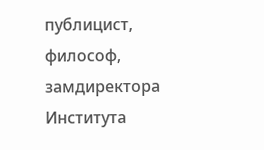публицист, философ, замдиректора Института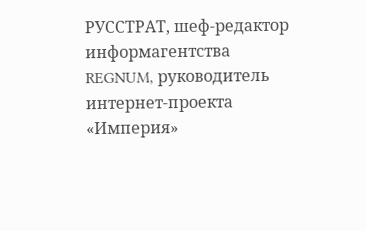РУССТРАТ, шеф-редактор информагентства REGNUM, руководитель интернет-проекта «Империя»